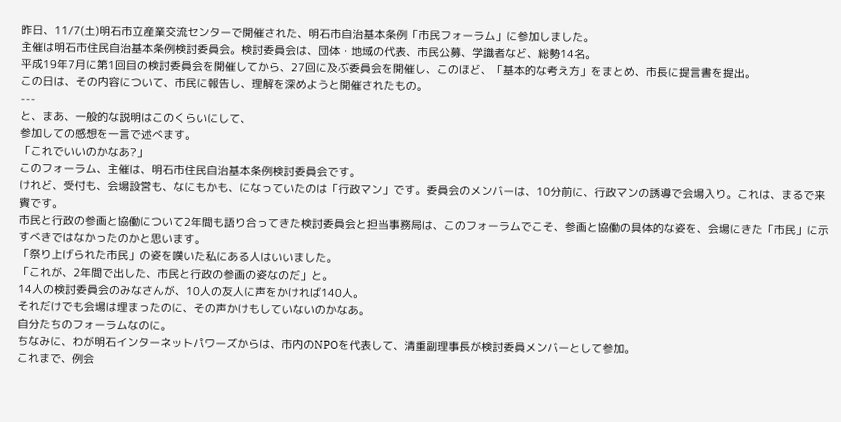昨日、11/7(土)明石市立産業交流センターで開催された、明石市自治基本条例「市民フォーラム」に参加しました。
主催は明石市住民自治基本条例検討委員会。検討委員会は、団体・地域の代表、市民公募、学識者など、総勢14名。
平成19年7月に第1回目の検討委員会を開催してから、27回に及ぶ委員会を開催し、このほど、「基本的な考え方」をまとめ、市長に提言書を提出。
この日は、その内容について、市民に報告し、理解を深めようと開催されたもの。
---
と、まあ、一般的な説明はこのくらいにして、
参加しての感想を一言で述べます。
「これでいいのかなあ?」
このフォーラム、主催は、明石市住民自治基本条例検討委員会です。
けれど、受付も、会場設営も、なにもかも、になっていたのは「行政マン」です。委員会のメンバーは、10分前に、行政マンの誘導で会場入り。これは、まるで来賓です。
市民と行政の参画と協働について2年間も語り合ってきた検討委員会と担当事務局は、このフォーラムでこそ、参画と協働の具体的な姿を、会場にきた「市民」に示すべきではなかったのかと思います。
「祭り上げられた市民」の姿を嘆いた私にある人はいいました。
「これが、2年間で出した、市民と行政の参画の姿なのだ」と。
14人の検討委員会のみなさんが、10人の友人に声をかければ140人。
それだけでも会場は埋まったのに、その声かけもしていないのかなあ。
自分たちのフォーラムなのに。
ちなみに、わが明石インターネットパワーズからは、市内のNPOを代表して、清重副理事長が検討委員メンバーとして参加。
これまで、例会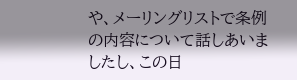や、メーリングリストで条例の内容について話しあいましたし、この日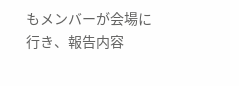もメンバーが会場に行き、報告内容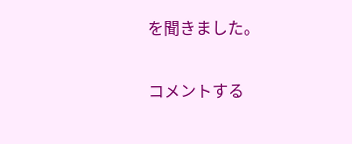を聞きました。

コメントする